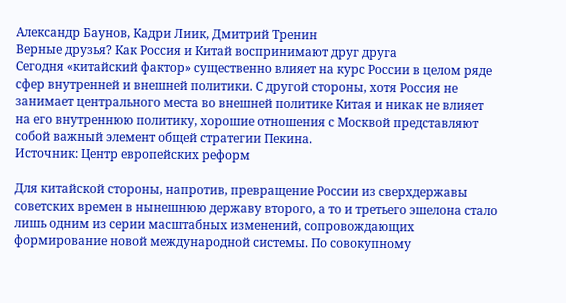Александр Баунов, Кадри Лиик, Дмитрий Тренин
Верные друзья? Как Россия и Китай воспринимают друг друга
Сегодня «китайский фактор» существенно влияет на курс России в целом ряде сфер внутренней и внешней политики. С другой стороны, хотя Россия не занимает центрального места во внешней политике Китая и никак не влияет на его внутреннюю политику, хорошие отношения с Москвой представляют собой важный элемент общей стратегии Пекина.
Источник: Центр европейских реформ

Для китайской стороны, напротив, превращение России из сверхдержавы советских времен в нынешнюю державу второго, а то и третьего эшелона стало лишь одним из серии масштабных изменений, сопровождающих формирование новой международной системы. По совокупному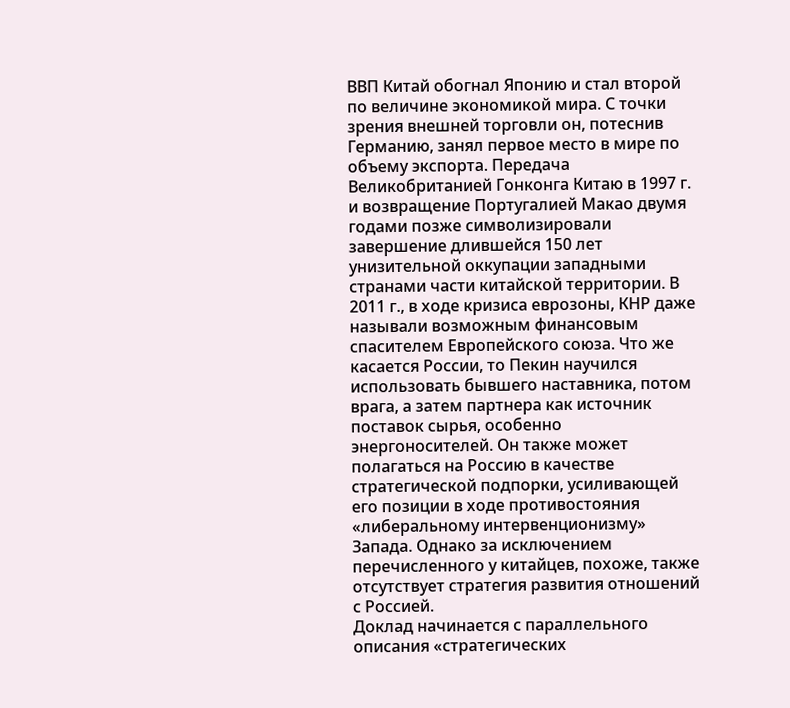ВВП Китай обогнал Японию и стал второй по величине экономикой мира. С точки зрения внешней торговли он, потеснив Германию, занял первое место в мире по объему экспорта. Передача Великобританией Гонконга Китаю в 1997 г. и возвращение Португалией Макао двумя годами позже символизировали завершение длившейся 150 лет унизительной оккупации западными странами части китайской территории. В 2011 г., в ходе кризиса еврозоны, КНР даже называли возможным финансовым спасителем Европейского союза. Что же касается России, то Пекин научился использовать бывшего наставника, потом врага, а затем партнера как источник поставок сырья, особенно энергоносителей. Он также может полагаться на Россию в качестве стратегической подпорки, усиливающей его позиции в ходе противостояния «либеральному интервенционизму» Запада. Однако за исключением перечисленного у китайцев, похоже, также отсутствует стратегия развития отношений с Россией.
Доклад начинается с параллельного описания «стратегических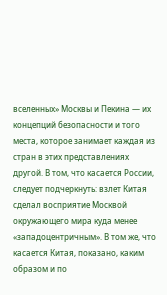вселенных» Москвы и Пекина — их концепций безопасности и того места, которое занимает каждая из стран в этих представлениях другой. В том, что касается России, следует подчеркнуть: взлет Китая сделал восприятие Москвой окружающего мира куда менее «западоцентричным». В том же, что касается Китая, показано, каким образом и по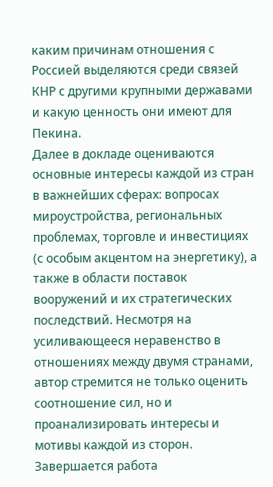каким причинам отношения с Россией выделяются среди связей КНР с другими крупными державами и какую ценность они имеют для Пекина.
Далее в докладе оцениваются основные интересы каждой из стран в важнейших сферах: вопросах мироустройства, региональных проблемах, торговле и инвестициях (с особым акцентом на энергетику), а также в области поставок вооружений и их стратегических последствий. Несмотря на усиливающееся неравенство в отношениях между двумя странами, автор стремится не только оценить соотношение сил, но и проанализировать интересы и мотивы каждой из сторон. Завершается работа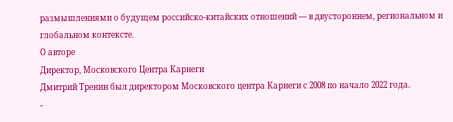размышлениями о будущем российско-китайских отношений — в двустороннем, региональном и глобальном контексте.
О авторе
Директор, Московского Центра Карнеги
Дмитрий Тренин был директором Московского центра Карнеги с 2008 по начало 2022 года.
-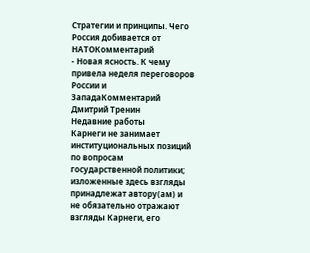Стратегии и принципы. Чего Россия добивается от НАТОКомментарий
- Новая ясность. К чему привела неделя переговоров России и ЗападаКомментарий
Дмитрий Тренин
Недавние работы
Карнеги не занимает институциональных позиций по вопросам государственной политики; изложенные здесь взгляды принадлежат автору(ам) и не обязательно отражают взгляды Карнеги, его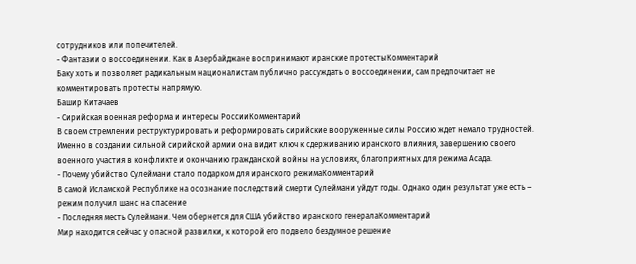сотрудников или попечителей.
- Фантазии о воссоединении. Как в Азербайджане воспринимают иранские протестыКомментарий
Баку хоть и позволяет радикальным националистам публично рассуждать о воссоединении, сам предпочитает не комментировать протесты напрямую.
Башир Китачаев
- Сирийская военная реформа и интересы РоссииКомментарий
В своем стремлении реструктурировать и реформировать сирийские вооруженные силы Россию ждет немало трудностей. Именно в создании сильной сирийской армии она видит ключ к сдерживанию иранского влияния, завершению своего военного участия в конфликте и окончанию гражданской войны на условиях, благоприятных для режима Асада.
- Почему убийство Сулеймани стало подарком для иранского режимаКомментарий
В самой Исламской Республике на осознание последствий смерти Сулеймани уйдут годы. Однако один результат уже есть – режим получил шанс на спасение
- Последняя месть Сулеймани. Чем обернется для США убийство иранского генералаКомментарий
Мир находится сейчас у опасной развилки, к которой его подвело бездумное решение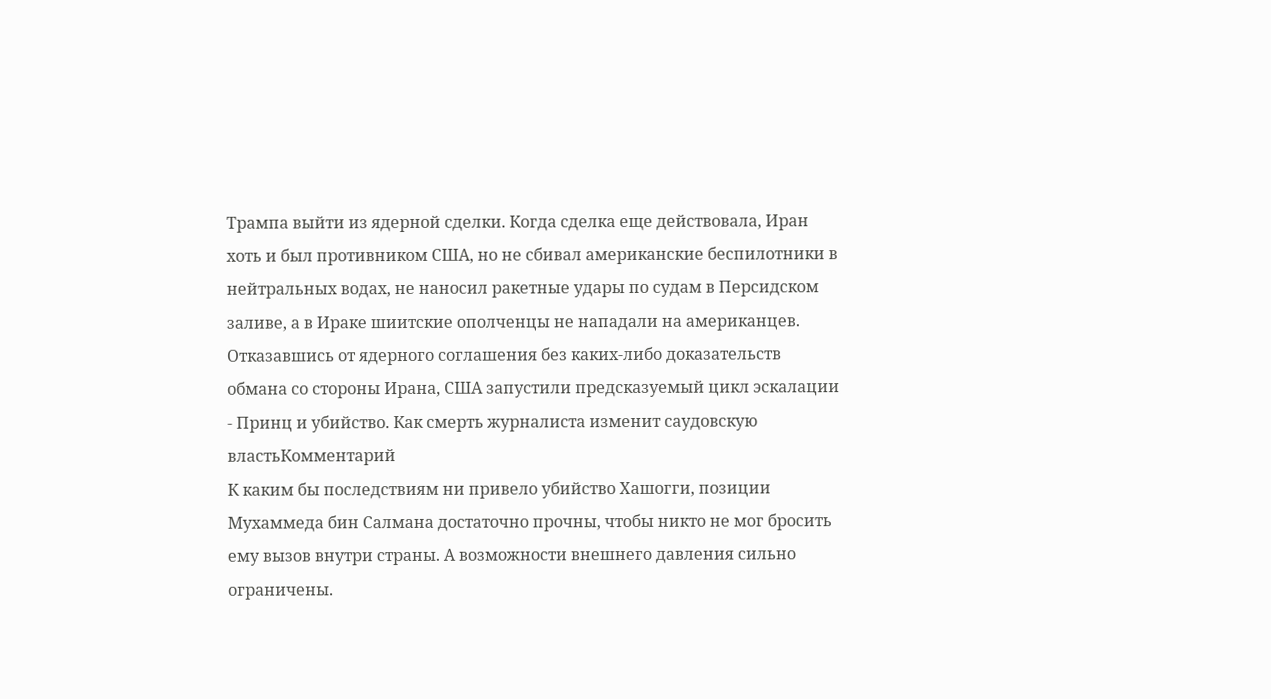Трампа выйти из ядерной сделки. Когда сделка еще действовала, Иран хоть и был противником США, но не сбивал американские беспилотники в нейтральных водах, не наносил ракетные удары по судам в Персидском заливе, а в Ираке шиитские ополченцы не нападали на американцев. Отказавшись от ядерного соглашения без каких-либо доказательств обмана со стороны Ирана, США запустили предсказуемый цикл эскалации
- Принц и убийство. Как смерть журналиста изменит саудовскую властьКомментарий
К каким бы последствиям ни привело убийство Хашогги, позиции Мухаммеда бин Салмана достаточно прочны, чтобы никто не мог бросить ему вызов внутри страны. А возможности внешнего давления сильно ограничены.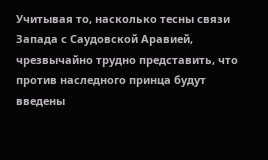Учитывая то, насколько тесны связи Запада с Саудовской Аравией, чрезвычайно трудно представить, что против наследного принца будут введены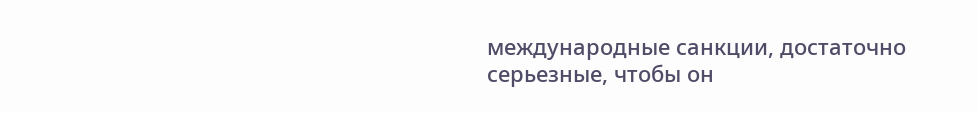международные санкции, достаточно серьезные, чтобы он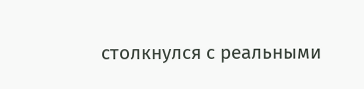столкнулся с реальными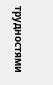трудностями